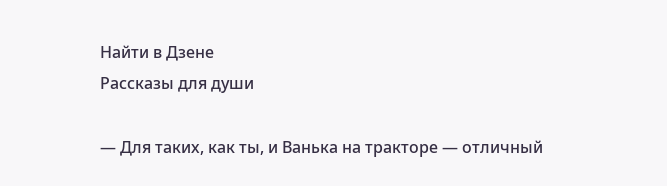Найти в Дзене
Рассказы для души

— Для таких, как ты, и Ванька на тракторе — отличный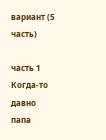вариант (5 часть)

часть 1
Когда-то давно папа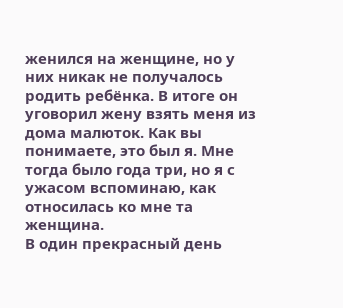женился на женщине, но у них никак не получалось родить ребёнка. В итоге он уговорил жену взять меня из дома малюток. Как вы понимаете, это был я. Мне тогда было года три, но я с ужасом вспоминаю, как относилась ко мне та женщина.
В один прекрасный день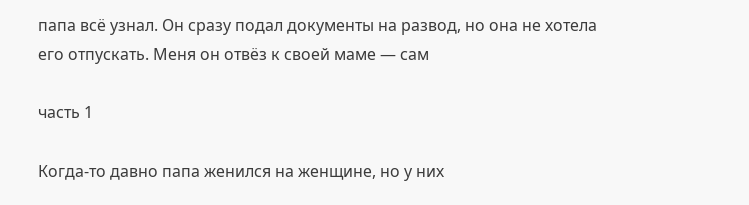папа всё узнал. Он сразу подал документы на развод, но она не хотела его отпускать. Меня он отвёз к своей маме — сам

часть 1

Когда-то давно папа женился на женщине, но у них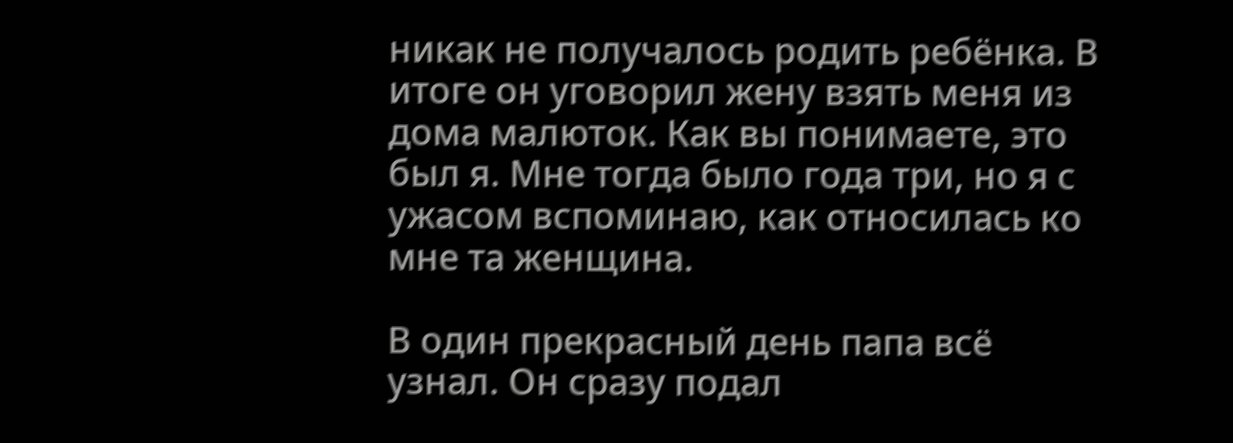никак не получалось родить ребёнка. В итоге он уговорил жену взять меня из дома малюток. Как вы понимаете, это был я. Мне тогда было года три, но я с ужасом вспоминаю, как относилась ко мне та женщина.

В один прекрасный день папа всё узнал. Он сразу подал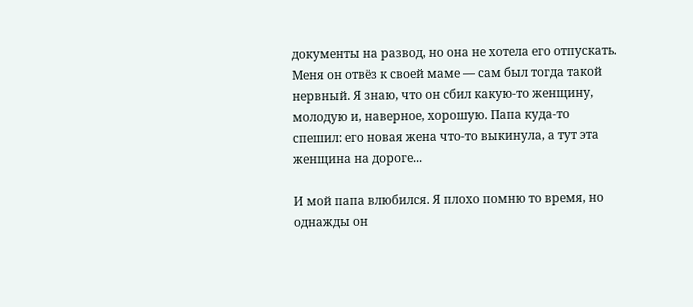документы на развод, но она не хотела его отпускать. Меня он отвёз к своей маме — сам был тогда такой нервный. Я знаю, что он сбил какую-то женщину, молодую и, наверное, хорошую. Папа куда-то спешил: его новая жена что-то выкинула, а тут эта женщина на дороге...

И мой папа влюбился. Я плохо помню то время, но однажды он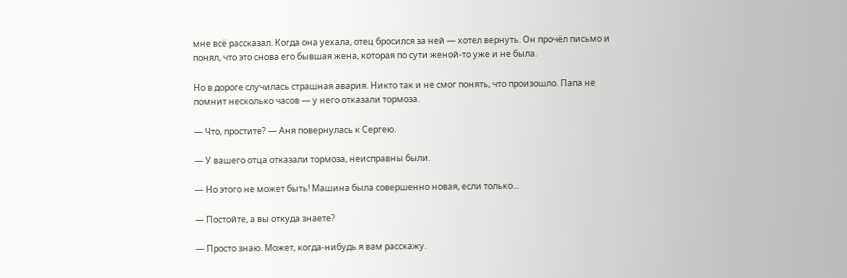мне всё рассказал. Когда она уехала, отец бросился за ней — хотел вернуть. Он прочёл письмо и понял, что это снова его бывшая жена, которая по сути женой-то уже и не была.

Но в дороге случилась страшная авария. Никто так и не смог понять, что произошло. Папа не помнит несколько часов — у него отказали тормоза.

— Что, простите? — Аня повернулась к Сергею.

— У вашего отца отказали тормоза, неисправны были.

— Но этого не может быть! Машина была совершенно новая, если только...

— Постойте, а вы откуда знаете?

— Просто знаю. Может, когда-нибудь я вам расскажу.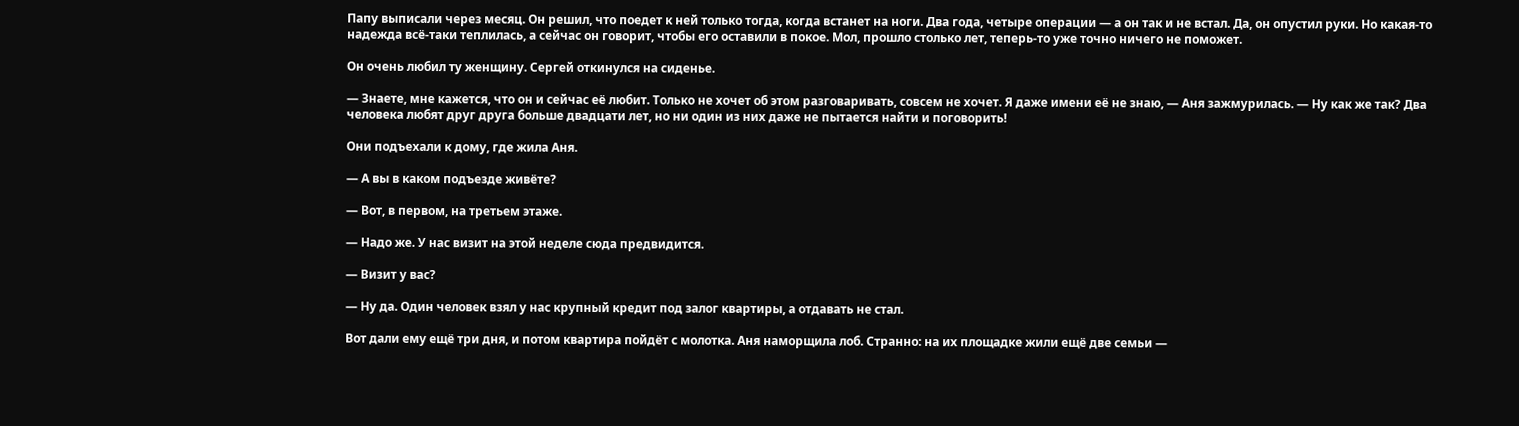Папу выписали через месяц. Он решил, что поедет к ней только тогда, когда встанет на ноги. Два года, четыре операции — а он так и не встал. Да, он опустил руки. Но какая-то надежда всё-таки теплилась, а сейчас он говорит, чтобы его оставили в покое. Мол, прошло столько лет, теперь-то уже точно ничего не поможет.

Он очень любил ту женщину. Сергей откинулся на сиденье.

— Знаете, мне кажется, что он и сейчас её любит. Только не хочет об этом разговаривать, совсем не хочет. Я даже имени её не знаю, — Аня зажмурилась. — Ну как же так? Два человека любят друг друга больше двадцати лет, но ни один из них даже не пытается найти и поговорить!

Они подъехали к дому, где жила Аня.

— А вы в каком подъезде живёте?

— Вот, в первом, на третьем этаже.

— Надо же. У нас визит на этой неделе сюда предвидится.

— Визит у вас?

— Ну да. Один человек взял у нас крупный кредит под залог квартиры, а отдавать не стал.

Вот дали ему ещё три дня, и потом квартира пойдёт с молотка. Аня наморщила лоб. Странно: на их площадке жили ещё две семьи —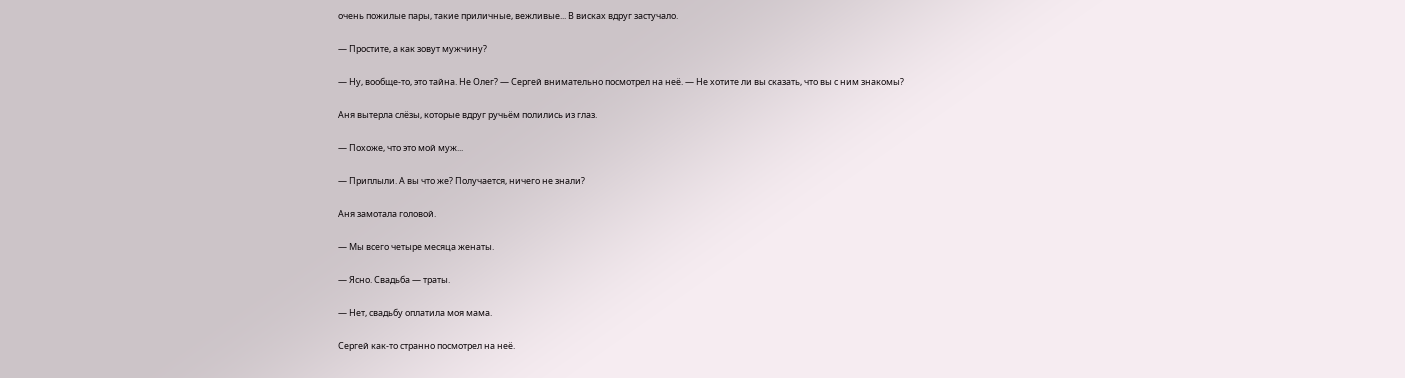очень пожилые пары, такие приличные, вежливые... В висках вдруг застучало.

— Простите, а как зовут мужчину?

— Ну, вообще-то, это тайна. Не Олег? — Сергей внимательно посмотрел на неё. — Не хотите ли вы сказать, что вы с ним знакомы?

Аня вытерла слёзы, которые вдруг ручьём полились из глаз.

— Похоже, что это мой муж...

— Приплыли. А вы что же? Получается, ничего не знали?

Аня замотала головой.

— Мы всего четыре месяца женаты.

— Ясно. Свадьба — траты.

— Нет, свадьбу оплатила моя мама.

Сергей как-то странно посмотрел на неё.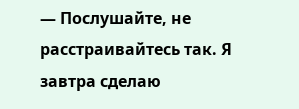— Послушайте, не расстраивайтесь так. Я завтра сделаю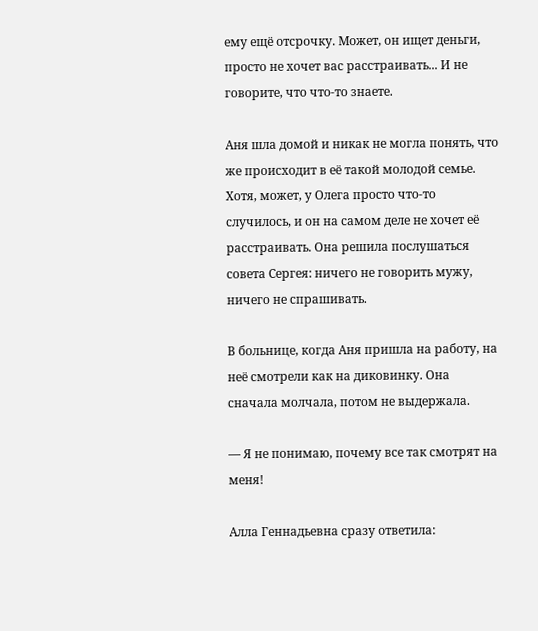ему ещё отсрочку. Может, он ищет деньги, просто не хочет вас расстраивать... И не говорите, что что-то знаете.

Аня шла домой и никак не могла понять, что же происходит в её такой молодой семье. Хотя, может, у Олега просто что-то случилось, и он на самом деле не хочет её расстраивать. Она решила послушаться совета Сергея: ничего не говорить мужу, ничего не спрашивать.

В больнице, когда Аня пришла на работу, на неё смотрели как на диковинку. Она сначала молчала, потом не выдержала.

— Я не понимаю, почему все так смотрят на меня!

Алла Геннадьевна сразу ответила: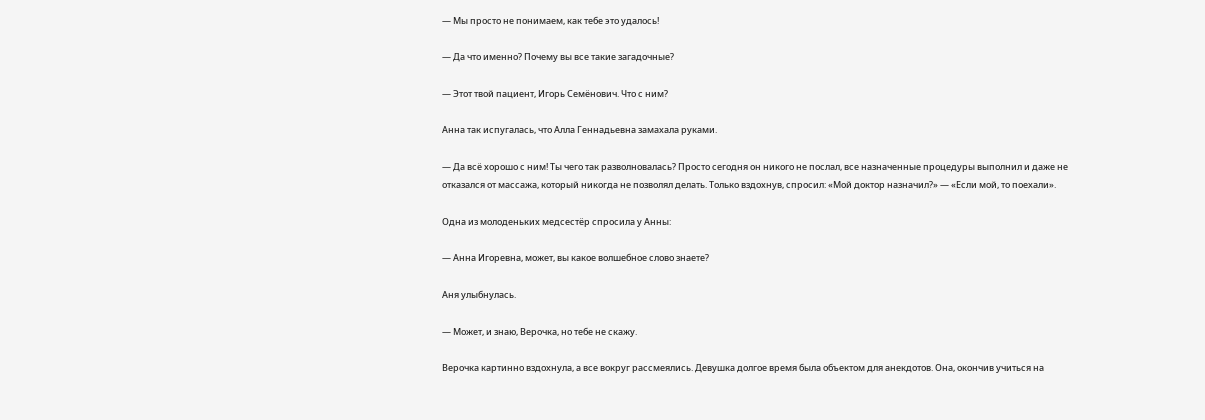— Мы просто не понимаем, как тебе это удалось!

— Да что именно? Почему вы все такие загадочные?

— Этот твой пациент, Игорь Семёнович. Что с ним?

Анна так испугалась, что Алла Геннадьевна замахала руками.

— Да всё хорошо с ним! Ты чего так разволновалась? Просто сегодня он никого не послал, все назначенные процедуры выполнил и даже не отказался от массажа, который никогда не позволял делать. Только вздохнув, спросил: «Мой доктор назначил?» — «Если мой, то поехали».

Одна из молоденьких медсестёр спросила у Анны:

— Анна Игоревна, может, вы какое волшебное слово знаете?

Аня улыбнулась.

— Может, и знаю, Верочка, но тебе не скажу.

Верочка картинно вздохнула, а все вокруг рассмеялись. Девушка долгое время была объектом для анекдотов. Она, окончив учиться на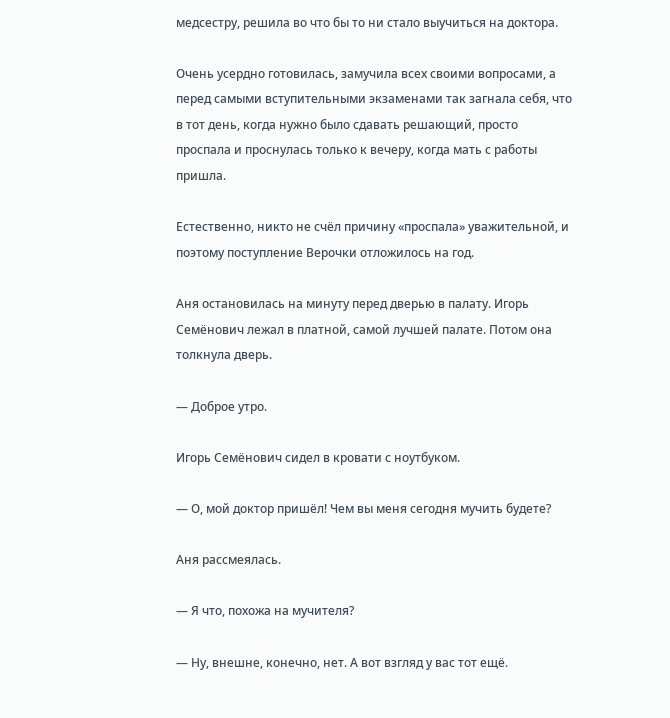медсестру, решила во что бы то ни стало выучиться на доктора.

Очень усердно готовилась, замучила всех своими вопросами, а перед самыми вступительными экзаменами так загнала себя, что в тот день, когда нужно было сдавать решающий, просто проспала и проснулась только к вечеру, когда мать с работы пришла.

Естественно, никто не счёл причину «проспала» уважительной, и поэтому поступление Верочки отложилось на год.

Аня остановилась на минуту перед дверью в палату. Игорь Семёнович лежал в платной, самой лучшей палате. Потом она толкнула дверь.

— Доброе утро.

Игорь Семёнович сидел в кровати с ноутбуком.

— О, мой доктор пришёл! Чем вы меня сегодня мучить будете?

Аня рассмеялась.

— Я что, похожа на мучителя?

— Ну, внешне, конечно, нет. А вот взгляд у вас тот ещё.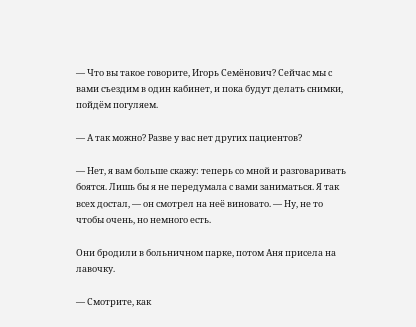— Что вы такое говорите, Игорь Семёнович? Сейчас мы с вами съездим в один кабинет, и пока будут делать снимки, пойдём погуляем.

— А так можно? Разве у вас нет других пациентов?

— Нет, я вам больше скажу: теперь со мной и разговаривать боятся. Лишь бы я не передумала с вами заниматься. Я так всех достал, — он смотрел на неё виновато. — Ну, не то чтобы очень, но немного есть.

Они бродили в больничном парке, потом Аня присела на лавочку.

— Смотрите, как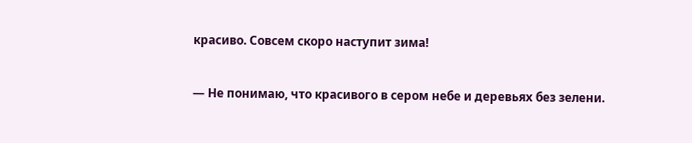красиво. Совсем скоро наступит зима!

— Не понимаю, что красивого в сером небе и деревьях без зелени.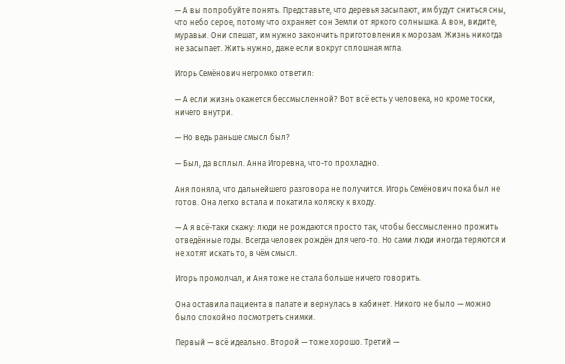— А вы попробуйте понять. Представьте, что деревья засыпают, им будут сниться сны, что небо серое, потому что охраняет сон Земли от яркого солнышка. А вон, видите, муравьи. Они спешат, им нужно закончить приготовления к морозам. Жизнь никогда не засыпает. Жить нужно, даже если вокруг сплошная мгла.

Игорь Семёнович негромко ответил:

— А если жизнь окажется бессмысленной? Вот всё есть у человека, но кроме тоски, ничего внутри.

— Но ведь раньше смысл был?

— Был, да всплыл. Анна Игоревна, что-то прохладно.

Аня поняла, что дальнейшего разговора не получится. Игорь Семёнович пока был не готов. Она легко встала и покатила коляску к входу.

— А я всё-таки скажу: люди не рождаются просто так, чтобы бессмысленно прожить отведённые годы. Всегда человек рождён для чего-то. Но сами люди иногда теряются и не хотят искать то, в чём смысл.

Игорь промолчал, и Аня тоже не стала больше ничего говорить.

Она оставила пациента в палате и вернулась в кабинет. Никого не было — можно было спокойно посмотреть снимки.

Первый — всё идеально. Второй — тоже хорошо. Третий —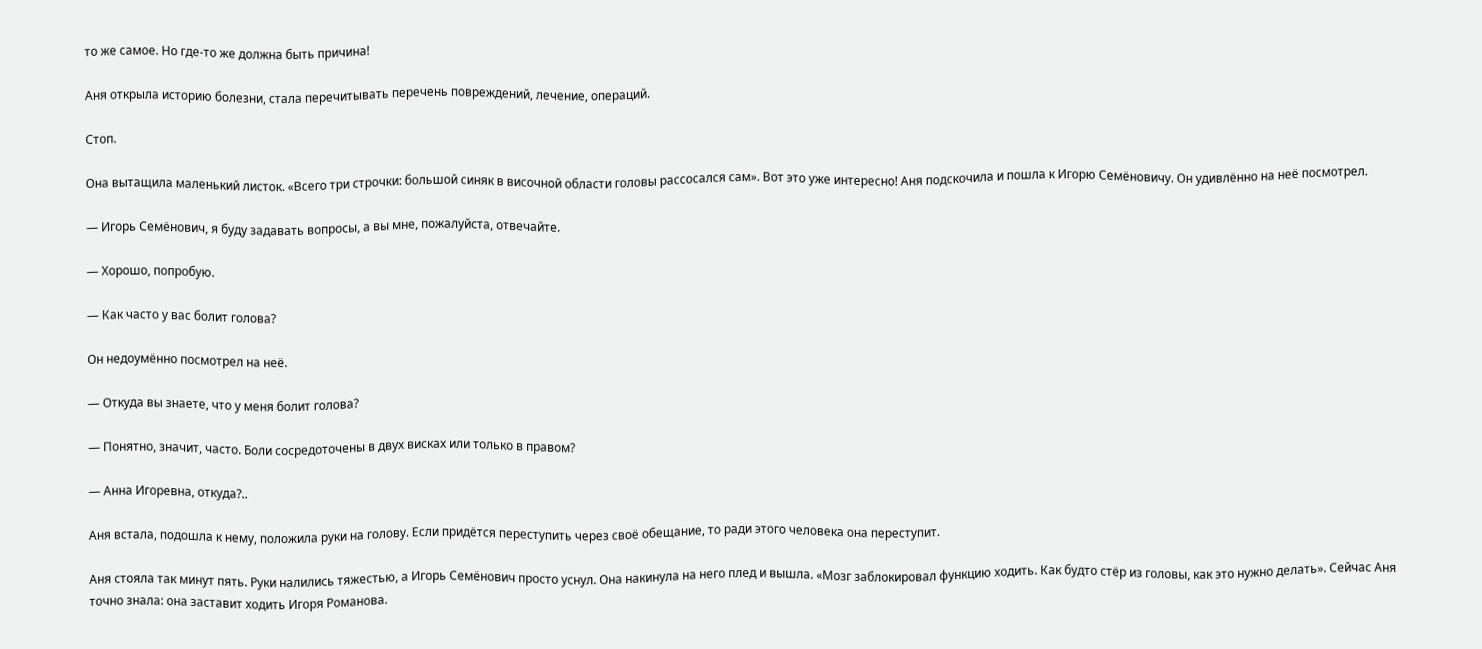то же самое. Но где-то же должна быть причина!

Аня открыла историю болезни, стала перечитывать перечень повреждений, лечение, операций.

Стоп.

Она вытащила маленький листок. «Всего три строчки: большой синяк в височной области головы рассосался сам». Вот это уже интересно! Аня подскочила и пошла к Игорю Семёновичу. Он удивлённо на неё посмотрел.

— Игорь Семёнович, я буду задавать вопросы, а вы мне, пожалуйста, отвечайте.

— Хорошо, попробую.

— Как часто у вас болит голова?

Он недоумённо посмотрел на неё.

— Откуда вы знаете, что у меня болит голова?

— Понятно, значит, часто. Боли сосредоточены в двух висках или только в правом?

— Анна Игоревна, откуда?..

Аня встала, подошла к нему, положила руки на голову. Если придётся переступить через своё обещание, то ради этого человека она переступит.

Аня стояла так минут пять. Руки налились тяжестью, а Игорь Семёнович просто уснул. Она накинула на него плед и вышла. «Мозг заблокировал функцию ходить. Как будто стёр из головы, как это нужно делать». Сейчас Аня точно знала: она заставит ходить Игоря Романова.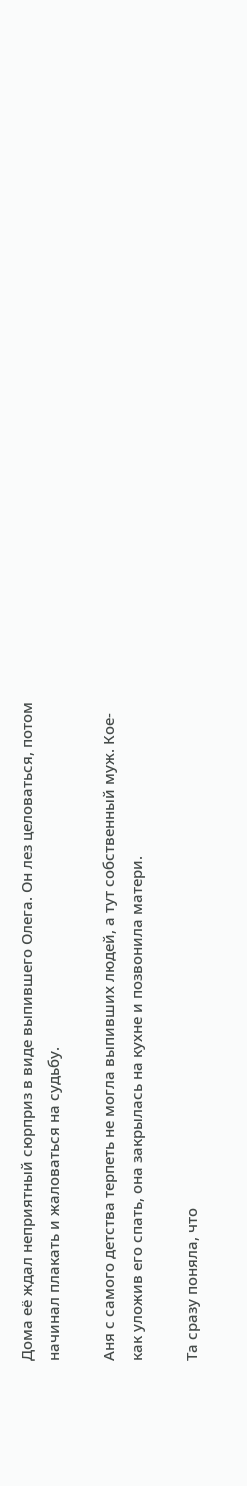Дома её ждал неприятный сюрприз в виде выпившего Олега. Он лез целоваться, потом начинал плакать и жаловаться на судьбу.

Аня с самого детства терпеть не могла выпивших людей, а тут собственный муж. Кое-как уложив его спать, она закрылась на кухне и позвонила матери.

Та сразу поняла, что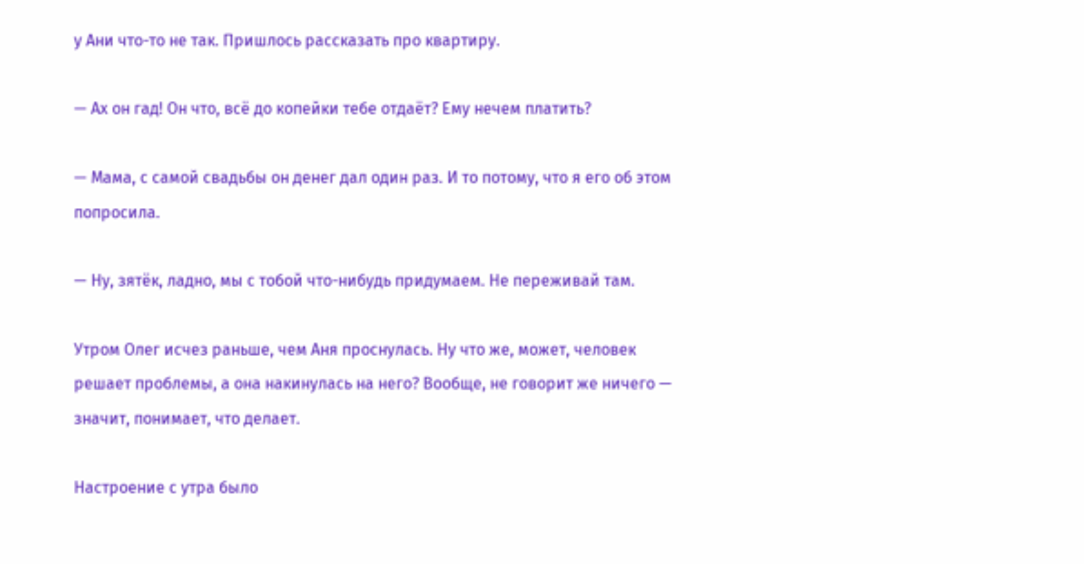у Ани что-то не так. Пришлось рассказать про квартиру.

— Ах он гад! Он что, всё до копейки тебе отдаёт? Ему нечем платить?

— Мама, с самой свадьбы он денег дал один раз. И то потому, что я его об этом попросила.

— Ну, зятёк, ладно, мы с тобой что-нибудь придумаем. Не переживай там.

Утром Олег исчез раньше, чем Аня проснулась. Ну что же, может, человек решает проблемы, а она накинулась на него? Вообще, не говорит же ничего — значит, понимает, что делает.

Настроение с утра было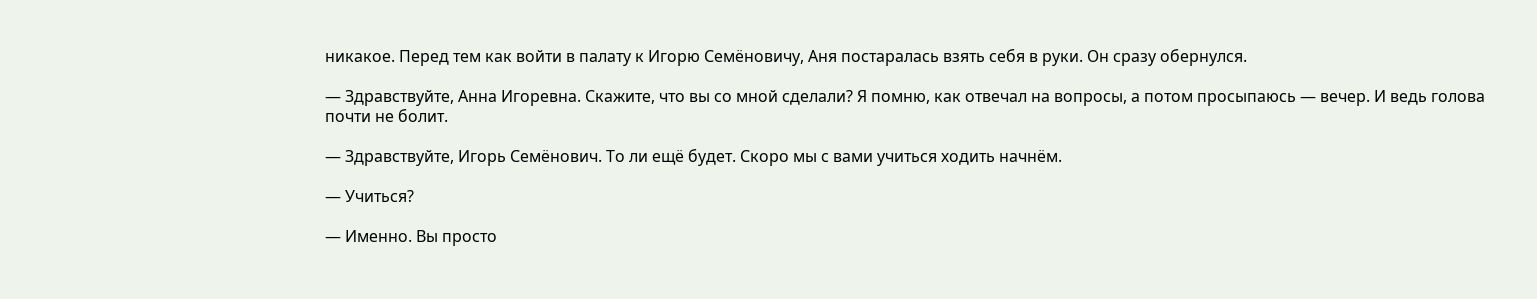никакое. Перед тем как войти в палату к Игорю Семёновичу, Аня постаралась взять себя в руки. Он сразу обернулся.

— Здравствуйте, Анна Игоревна. Скажите, что вы со мной сделали? Я помню, как отвечал на вопросы, а потом просыпаюсь — вечер. И ведь голова почти не болит.

— Здравствуйте, Игорь Семёнович. То ли ещё будет. Скоро мы с вами учиться ходить начнём.

— Учиться?

— Именно. Вы просто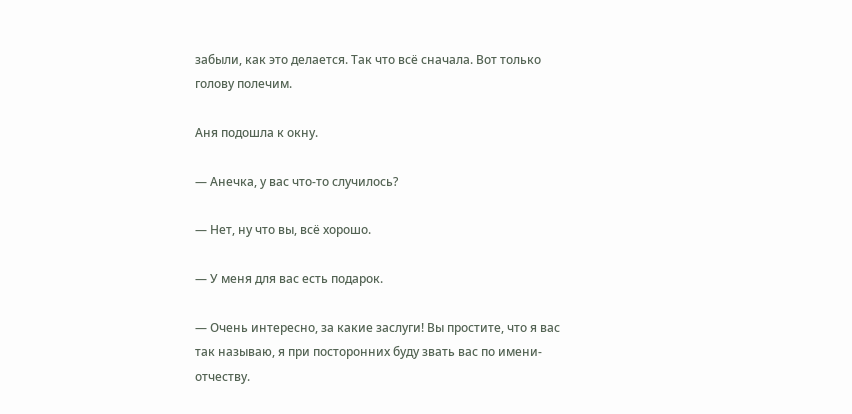забыли, как это делается. Так что всё сначала. Вот только голову полечим.

Аня подошла к окну.

— Анечка, у вас что-то случилось?

— Нет, ну что вы, всё хорошо.

— У меня для вас есть подарок.

— Очень интересно, за какие заслуги! Вы простите, что я вас так называю, я при посторонних буду звать вас по имени-отчеству.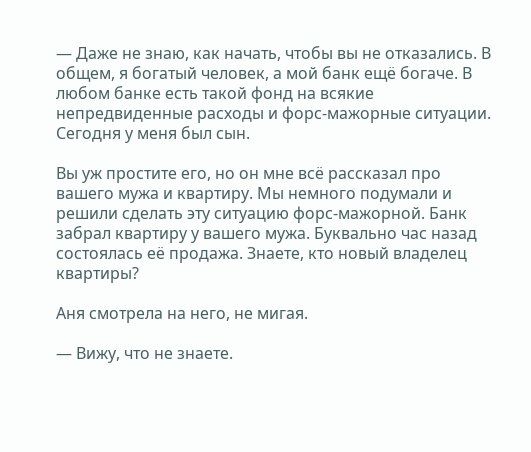— Даже не знаю, как начать, чтобы вы не отказались. В общем, я богатый человек, а мой банк ещё богаче. В любом банке есть такой фонд на всякие непредвиденные расходы и форс-мажорные ситуации. Сегодня у меня был сын.

Вы уж простите его, но он мне всё рассказал про вашего мужа и квартиру. Мы немного подумали и решили сделать эту ситуацию форс-мажорной. Банк забрал квартиру у вашего мужа. Буквально час назад состоялась её продажа. Знаете, кто новый владелец квартиры?

Аня смотрела на него, не мигая.

— Вижу, что не знаете.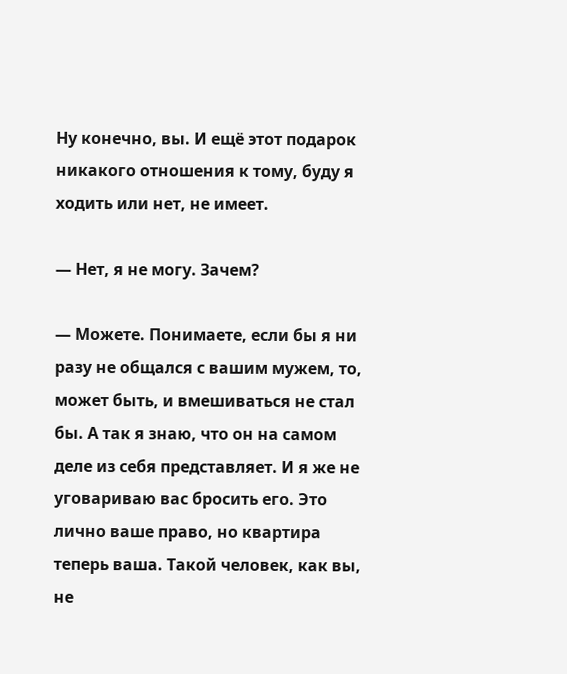Ну конечно, вы. И ещё этот подарок никакого отношения к тому, буду я ходить или нет, не имеет.

— Нет, я не могу. Зачем?

— Можете. Понимаете, если бы я ни разу не общался с вашим мужем, то, может быть, и вмешиваться не стал бы. А так я знаю, что он на самом деле из себя представляет. И я же не уговариваю вас бросить его. Это лично ваше право, но квартира теперь ваша. Такой человек, как вы, не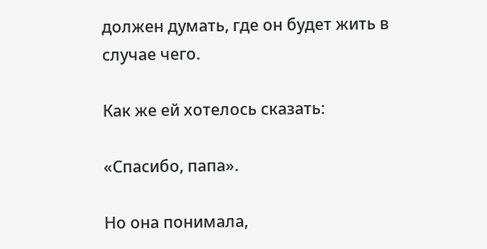должен думать, где он будет жить в случае чего.

Как же ей хотелось сказать:

«Спасибо, папа».

Но она понимала,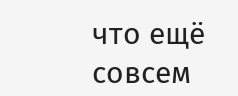что ещё совсем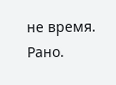не время. Рано.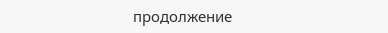продолжение